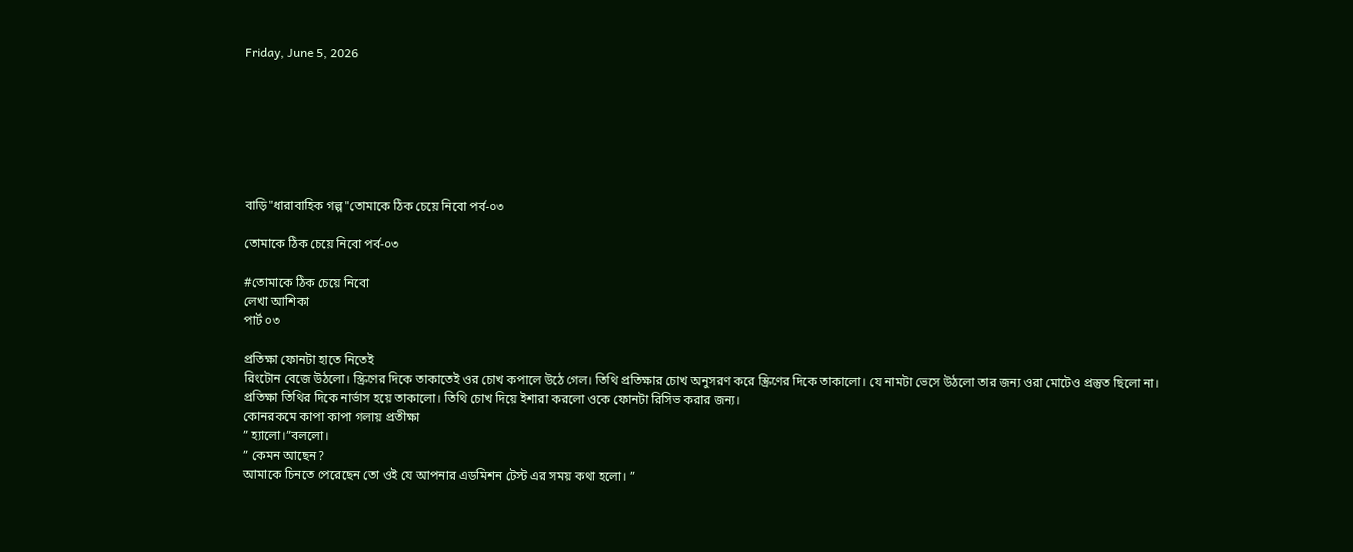Friday, June 5, 2026







বাড়ি"ধারাবাহিক গল্প"তোমাকে ঠিক চেয়ে নিবো পর্ব-০৩

তোমাকে ঠিক চেয়ে নিবো পর্ব-০৩

#তোমাকে ঠিক চেয়ে নিবো
লেখা আশিকা
পার্ট ০৩

প্রতিক্ষা ফোনটা হাতে নিতেই
রিংটোন বেজে উঠলো। স্ক্রিণের দিকে তাকাতেই ওর চোখ কপালে উঠে গেল। তিথি প্রতিক্ষার চোখ অনুসরণ করে স্ক্রিণের দিকে তাকালো। যে নামটা ভেসে উঠলো তার জন্য ওরা মোটেও প্রস্তুত ছিলো না।
প্রতিক্ষা তিথির দিকে নার্ভাস হয়ে তাকালো। তিথি চোখ দিয়ে ইশারা করলো ওকে ফোনটা রিসিভ করার জন্য।
কোনরকমে কাপা কাপা গলায় প্রতীক্ষা
” হ্যালো।”বললো।
” কেমন আছেন?
আমাকে চিনতে পেরেছেন তো ওই যে আপনার এডমিশন টেস্ট এর সময় কথা হলো। ”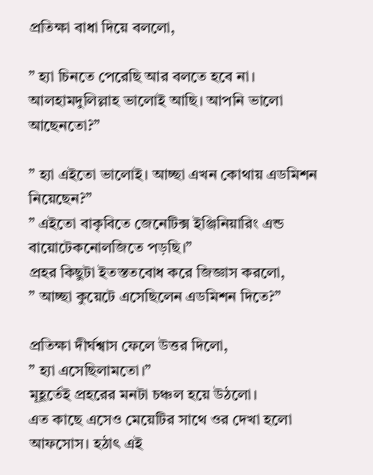প্রতিক্ষা বাধা দিয়ে বললো,

” হ্যা চিনতে পেরেছি আর বলতে হবে না। আলহামদুলিল্লাহ ভালোই আছি। আপনি ভালো আছেনতো?”

” হ্যা এইতো ভালোই। আচ্ছা এখন কোথায় এডমিশন নিয়েছেন?”
” এইতো বাকৃবিতে জেনেটিক্স ইঞ্জিনিয়ারিং এন্ড বায়োটেকনোলজিতে পড়ছি।”
প্রহর কিছুটা ইতস্ততবোধ করে জিজ্ঞাস করলো,
” আচ্ছা কুয়েটে এসেছিলেন এডমিশন দিতে?”

প্রতিক্ষা দীর্ঘশ্বাস ফেলে উত্তর দিলো,
” হ্যা এসেছিলামতো।”
মূহূর্তেই প্রহরের মনটা চঞ্চল হয়ে উঠলো।
এত কাছে এসেও মেয়েটির সাথে ওর দেখা হলো আফসোস। হঠাৎ এই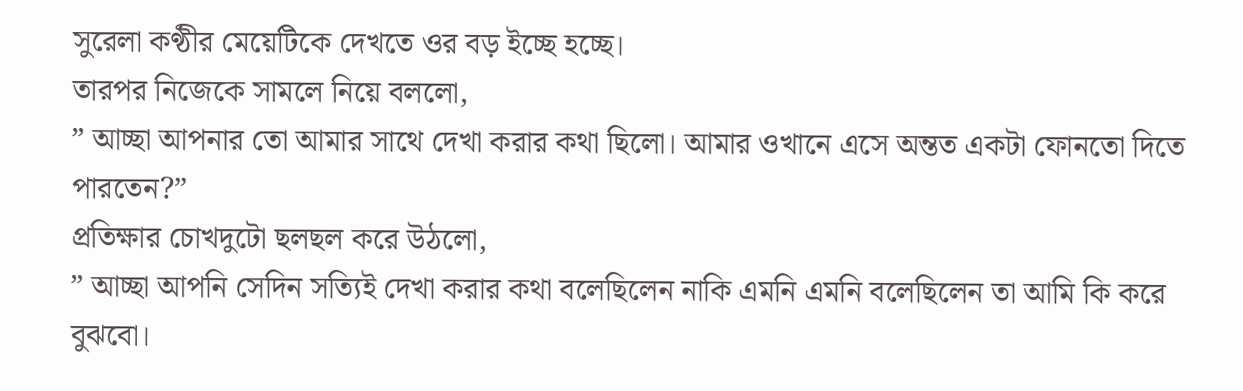সুরেলা কণ্ঠীর মেয়েটিকে দেখতে ওর বড় ইচ্ছে হচ্ছে।
তারপর নিজেকে সামলে নিয়ে বললো,
” আচ্ছা আপনার তো আমার সাথে দেখা করার কথা ছিলো। আমার ওখানে এসে অন্তত একটা ফোনতো দিতে পারতেন?”
প্রতিক্ষার চোখদুটো ছলছল করে উঠলো,
” আচ্ছা আপনি সেদিন সত্যিই দেখা করার কথা বলেছিলেন নাকি এমনি এমনি বলেছিলেন তা আমি কি করে বুঝবো।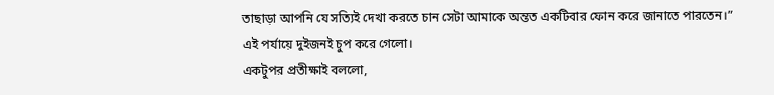তাছাড়া আপনি যে সত্যিই দেখা করতে চান সেটা আমাকে অন্তত একটিবার ফোন করে জানাতে পারতেন।”
এই পর্যায়ে দুইজনই চুপ করে গেলো।
একটুপর প্রতীক্ষাই বললো,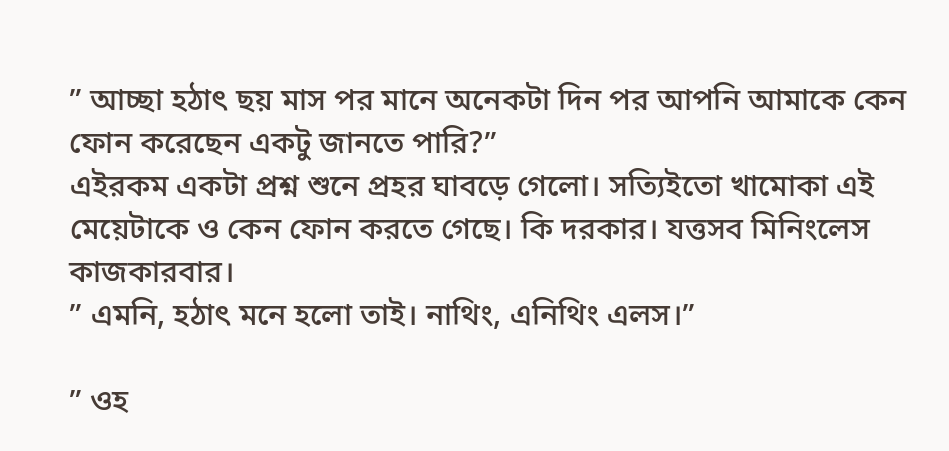” আচ্ছা হঠাৎ ছয় মাস পর মানে অনেকটা দিন পর আপনি আমাকে কেন ফোন করেছেন একটু জানতে পারি?”
এইরকম একটা প্রশ্ন শুনে প্রহর ঘাবড়ে গেলো। সত্যিইতো খামোকা এই মেয়েটাকে ও কেন ফোন করতে গেছে। কি দরকার। যত্তসব মিনিংলেস কাজকারবার।
” এমনি, হঠাৎ মনে হলো তাই। নাথিং, এনিথিং এলস।”

” ওহ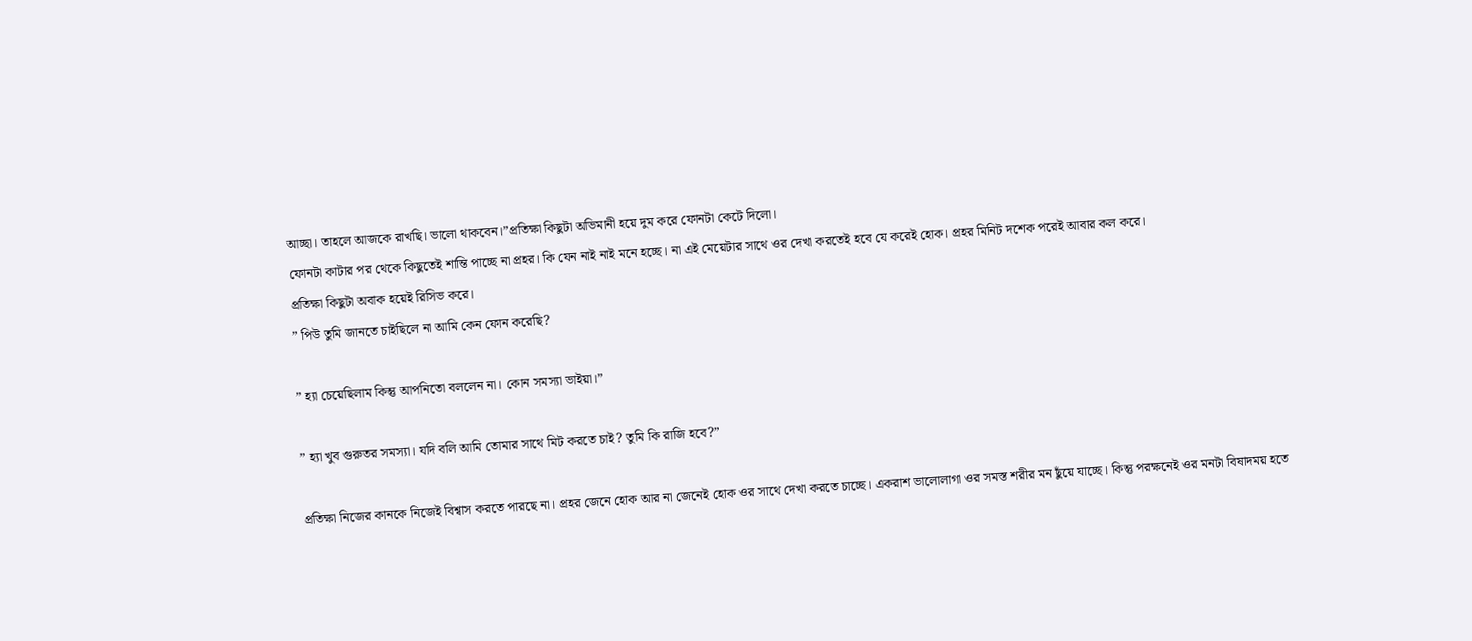আচ্ছা। তাহলে আজকে রাখছি। ভালো থাকবেন।”প্রতিক্ষা কিছুটা অভিমানী হয়ে দুম করে ফোনটা কেটে দিলো।
ফোনটা কাটার পর থেকে কিছুতেই শান্তি পাচ্ছে না প্রহর। কি যেন নাই নাই মনে হচ্ছে। না এই মেয়েটার সাথে ওর দেখা করতেই হবে যে করেই হোক। প্রহর মিনিট দশেক পরেই আবার কল করে।
প্রতিক্ষা কিছুটা অবাক হয়েই রিসিভ করে।
” পিউ তুমি জানতে চাইছিলে না আমি কেন ফোন করেছি?

” হ্যা চেয়েছিলাম কিন্তু আপনিতো বললেন না। কোন সমস্যা ভাইয়া।”

” হ্যা খুব গুরুতর সমস্যা। যদি বলি আমি তোমার সাথে মিট করতে চাই? তুমি কি রাজি হবে?”

প্রতিক্ষা নিজের কানকে নিজেই বিশ্বাস করতে পারছে না। প্রহর জেনে হোক আর না জেনেই হোক ওর সাথে দেখা করতে চাচ্ছে। একরাশ ভালোলাগা ওর সমস্ত শরীর মন ছুঁয়ে যাচ্ছে। কিন্তু পরক্ষনেই ওর মনটা বিষাদময় হতে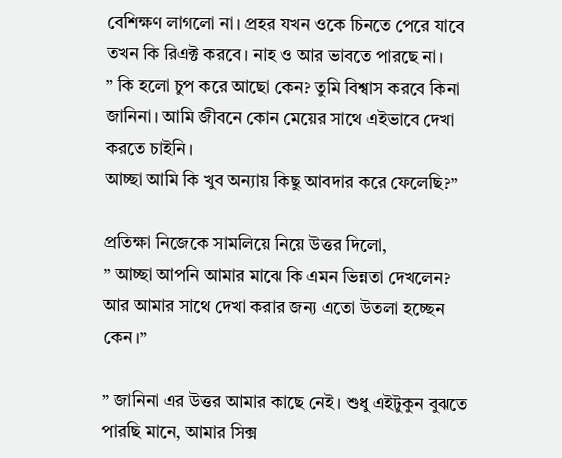বেশিক্ষণ লাগলো না। প্রহর যখন ওকে চিনতে পেরে যাবে তখন কি রিএক্ট করবে। নাহ ও আর ভাবতে পারছে না।
” কি হলো চুপ করে আছো কেন? তুমি বিশ্বাস করবে কিনা জানিনা। আমি জীবনে কোন মেয়ের সাথে এইভাবে দেখা করতে চাইনি।
আচ্ছা আমি কি খুব অন্যায় কিছু আবদার করে ফেলেছি?”

প্রতিক্ষা নিজেকে সামলিয়ে নিয়ে উত্তর দিলো,
” আচ্ছা আপনি আমার মাঝে কি এমন ভিন্নতা দেখলেন?
আর আমার সাথে দেখা করার জন্য এতো উতলা হচ্ছেন কেন।”

” জানিনা এর উত্তর আমার কাছে নেই। শুধু এইটুকুন বুঝতে পারছি মানে, আমার সিক্স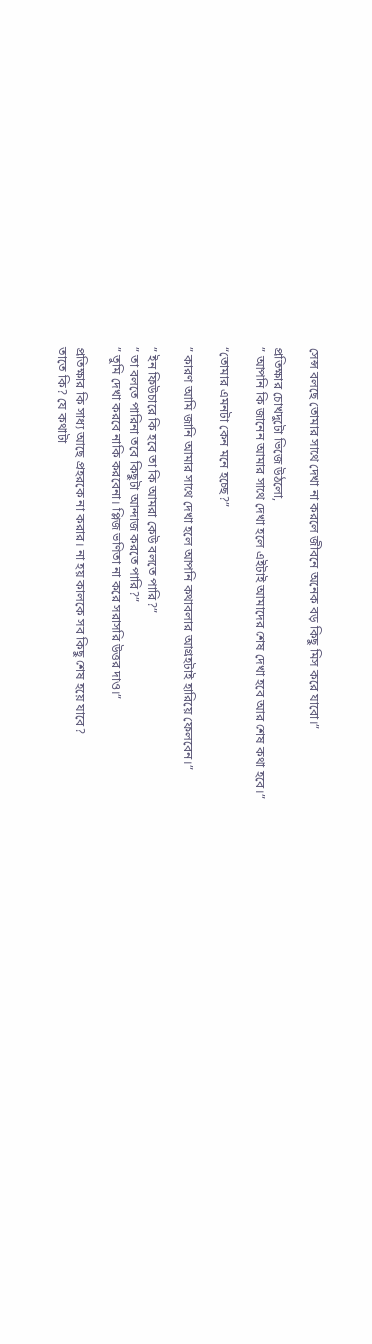সেন্স বলছে তোমার সাথে দেখা না করলে জীবনে অনেক বড় কিছু মিস করে যাবো।”

প্রতিক্ষার চোখদুটো ভিজে উঠলো,
” আপনি কি জানেন আমার সাথে দেখা হলে এইটাই আমাদের শেষ দেখা হবে আর শেষ কথা হবে।”

“তোমার এমনটা কেন মনে হচ্ছে?”

” কারণ আমি জানি আমার সাথে দেখা হলে আপনি কথাবলার আগ্রহটাই হারিয়ে ফেলবেন।”

” ইন ফিউচারে কি হবে তা কি আমরা কেউ বলতে পারি?”
” তা বলতে পারিনা তবে কিছুটা আন্দাজ করতে পারি?”
” তুমি দেখা করবে নাকি করবেনা। প্লিজ ভণিতা না করে সরাসরি উত্তর দাও।”

প্রতিক্ষার কি সাধ্য আছে প্রহরকে না করার। না হয় কালকে সব কিছু শেষ হয়ে যাবে?
তাতে কি? যে কথাটা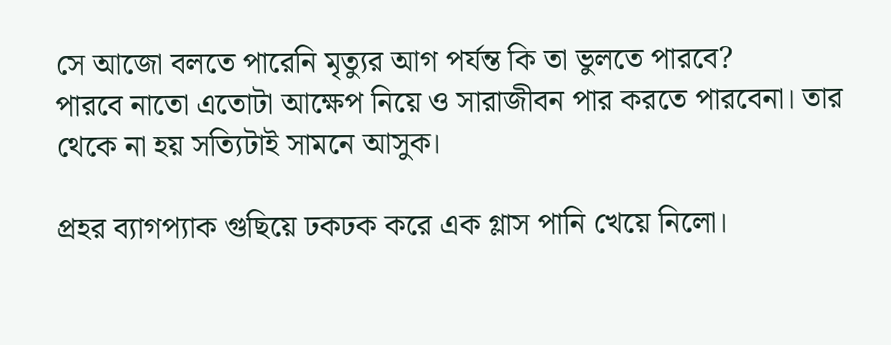সে আজো বলতে পারেনি মৃত্যুর আগ পর্যন্ত কি তা ভুলতে পারবে?
পারবে নাতো এতোটা আক্ষেপ নিয়ে ও সারাজীবন পার করতে পারবেনা। তার থেকে না হয় সত্যিটাই সামনে আসুক।

প্রহর ব্যাগপ্যাক গুছিয়ে ঢকঢক করে এক গ্লাস পানি খেয়ে নিলো।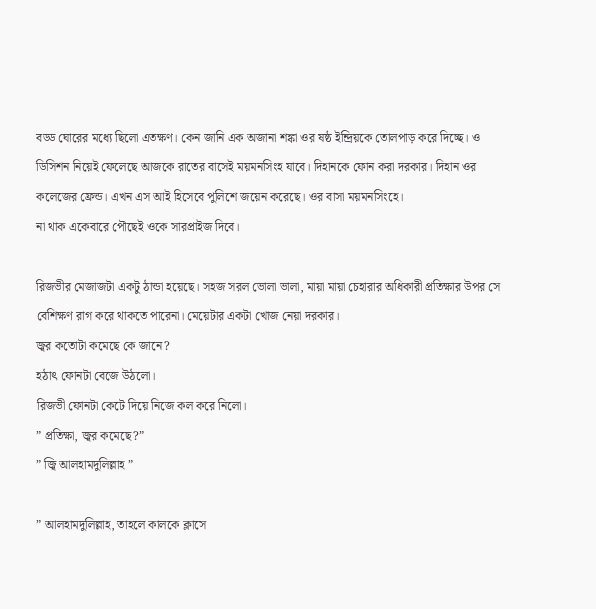বড্ড ঘোরের মধ্যে ছিলো এতক্ষণ। কেন জানি এক অজানা শঙ্কা ওর ষষ্ঠ ইন্দ্রিয়কে তোলপাড় করে দিচ্ছে। ও ডিসিশন নিয়েই ফেলেছে আজকে রাতের বাসেই ময়মনসিংহ যাবে। দিহানকে ফোন করা দরকার। দিহান ওর কলেজের ফ্রেন্ড। এখন এস আই হিসেবে পুলিশে জয়েন করেছে। ওর বাসা ময়মনসিংহে।
না থাক একেবারে পৌছেই ওকে সারপ্রাইজ দিবে।

রিজভীর মেজাজটা একটু ঠান্ডা হয়েছে। সহজ সরল ভোলা ভালা, মায়া মায়া চেহারার অধিকারী প্রতিক্ষার উপর সে বেশিক্ষণ রাগ করে থাকতে পারেনা। মেয়েটার একটা খোজ নেয়া দরকার।
জ্বর কতোটা কমেছে কে জানে?
হঠাৎ ফোনটা বেজে উঠলো।
রিজভী ফোনটা কেটে দিয়ে নিজে কল করে নিলো।
” প্রতিক্ষা, জ্বর কমেছে?”
” জ্বি আলহামদুলিল্লাহ ”

” আলহামদুলিল্লাহ, তাহলে কালকে ক্লাসে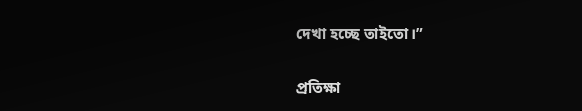দেখা হচ্ছে তাইতো।”

প্রতিক্ষা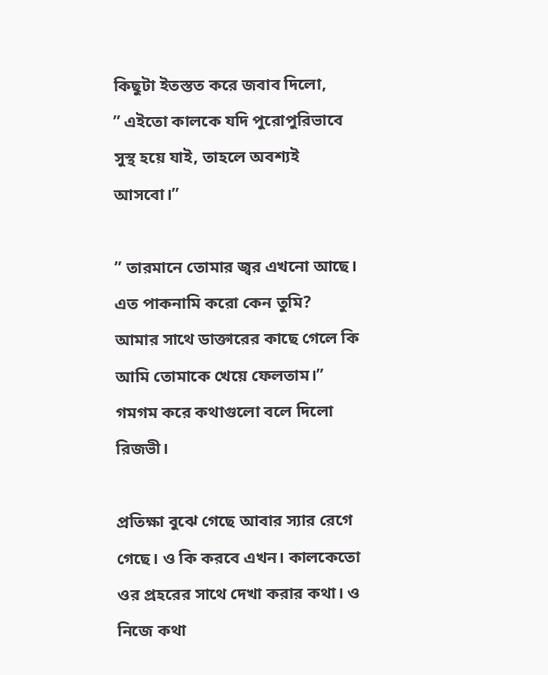কিছুটা ইতস্তত করে জবাব দিলো,
” এইতো কালকে যদি পুরোপুরিভাবে সুস্থ হয়ে যাই, তাহলে অবশ্যই আসবো।”

” তারমানে তোমার জ্বর এখনো আছে। এত পাকনামি করো কেন তুমি?
আমার সাথে ডাক্তারের কাছে গেলে কি আমি তোমাকে খেয়ে ফেলতাম।”
গমগম করে কথাগুলো বলে দিলো রিজভী।

প্রতিক্ষা বুঝে গেছে আবার স্যার রেগে গেছে। ও কি করবে এখন। কালকেতো ওর প্রহরের সাথে দেখা করার কথা। ও নিজে কথা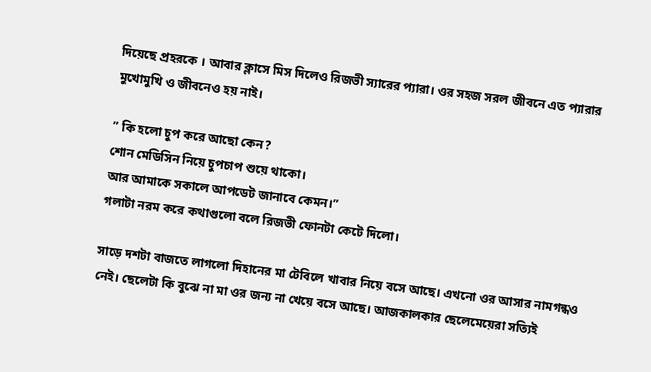দিয়েছে প্রহরকে । আবার ক্লাসে মিস দিলেও রিজভী স্যারের প্যারা। ওর সহজ সরল জীবনে এত প্যারার মুখোমুখি ও জীবনেও হয় নাই।

” কি হলো চুপ করে আছো কেন?
শোন মেডিসিন নিয়ে চুপচাপ শুয়ে থাকো।
আর আমাকে সকালে আপডেট জানাবে কেমন।”
গলাটা নরম করে কথাগুলো বলে রিজভী ফোনটা কেটে দিলো।

সাড়ে দশটা বাজতে লাগলো দিহানের মা টেবিলে খাবার নিয়ে বসে আছে। এখনো ওর আসার নামগন্ধও নেই। ছেলেটা কি বুঝে না মা ওর জন্য না খেয়ে বসে আছে। আজকালকার ছেলেমেয়েরা সত্যিই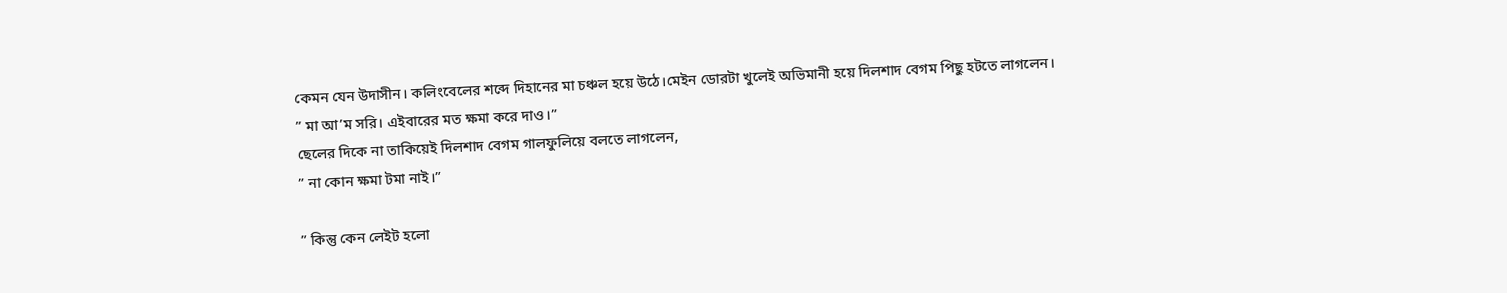কেমন যেন উদাসীন। কলিংবেলের শব্দে দিহানের মা চঞ্চল হয়ে উঠে।মেইন ডোরটা খুলেই অভিমানী হয়ে দিলশাদ বেগম পিছু হটতে লাগলেন।
” মা আ’ম সরি। এইবারের মত ক্ষমা করে দাও।”
ছেলের দিকে না তাকিয়েই দিলশাদ বেগম গালফুলিয়ে বলতে লাগলেন,
” না কোন ক্ষমা টমা নাই।”

” কিন্তু কেন লেইট হলো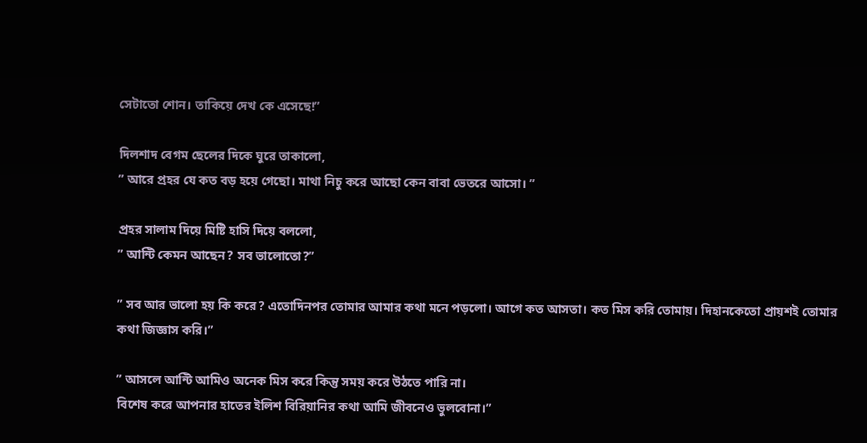সেটাতো শোন। তাকিয়ে দেখ কে এসেছে!”

দিলশাদ বেগম ছেলের দিকে ঘুরে তাকালো,
” আরে প্রহর যে কত বড় হয়ে গেছো। মাথা নিচু করে আছো কেন বাবা ভেতরে আসো। ”

প্রহর সালাম দিয়ে মিষ্টি হাসি দিয়ে বললো,
” আন্টি কেমন আছেন? সব ভালোতো?”

” সব আর ভালো হয় কি করে? এতোদিনপর তোমার আমার কথা মনে পড়লো। আগে কত আসতা। কত মিস করি তোমায়। দিহানকেতো প্রায়শই তোমার কথা জিজ্ঞাস করি।”

” আসলে আন্টি আমিও অনেক মিস করে কিন্তু সময় করে উঠতে পারি না।
বিশেষ করে আপনার হাতের ইলিশ বিরিয়ানির কথা আমি জীবনেও ভুলবোনা।”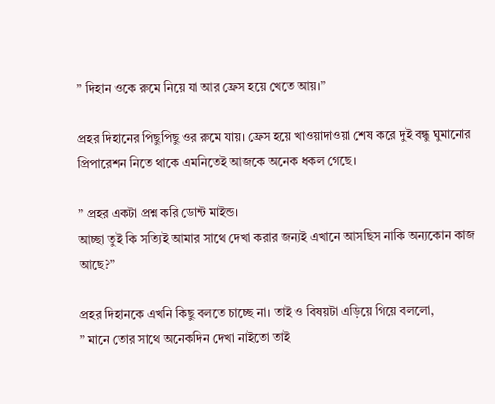” দিহান ওকে রুমে নিয়ে যা আর ফ্রেস হয়ে খেতে আয়।”

প্রহর দিহানের পিছুপিছু ওর রুমে যায়। ফ্রেস হয়ে খাওয়াদাওয়া শেষ করে দুই বন্ধু ঘুমানোর প্রিপারেশন নিতে থাকে এমনিতেই আজকে অনেক ধকল গেছে।

” প্রহর একটা প্রশ্ন করি ডোন্ট মাইন্ড।
আচ্ছা তুই কি সত্যিই আমার সাথে দেখা করার জন্যই এখানে আসছিস নাকি অন্যকোন কাজ আছে?”

প্রহর দিহানকে এখনি কিছু বলতে চাচ্ছে না। তাই ও বিষয়টা এড়িয়ে গিয়ে বললো,
” মানে তোর সাথে অনেকদিন দেখা নাইতো তাই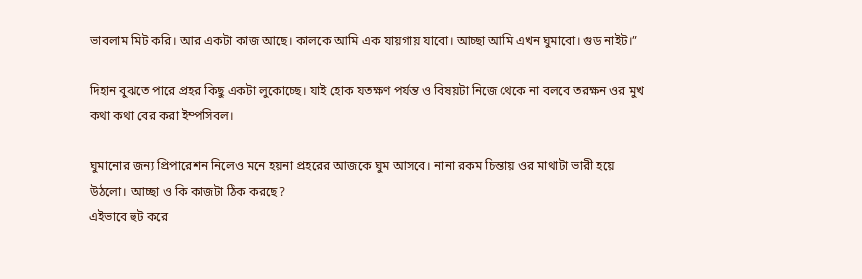ভাবলাম মিট করি। আর একটা কাজ আছে। কালকে আমি এক যায়গায় যাবো। আচ্ছা আমি এখন ঘুমাবো। গুড নাইট।”

দিহান বুঝতে পারে প্রহর কিছু একটা লুকোচ্ছে। যাই হোক যতক্ষণ পর্যন্ত ও বিষয়টা নিজে থেকে না বলবে তরক্ষন ওর মুখ কথা কথা বের করা ইম্পসিবল।

ঘুমানোর জন্য প্রিপারেশন নিলেও মনে হয়না প্রহরের আজকে ঘুম আসবে। নানা রকম চিন্তায় ওর মাথাটা ভারী হয়ে উঠলো। আচ্ছা ও কি কাজটা ঠিক করছে?
এইভাবে হুট করে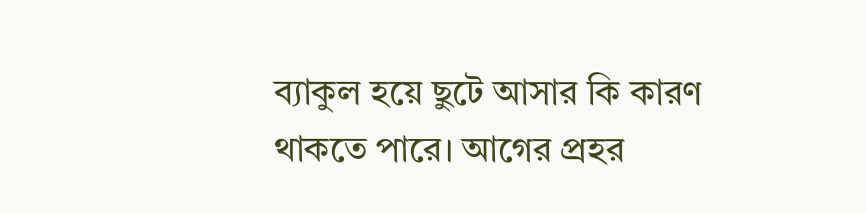ব্যাকুল হয়ে ছুটে আসার কি কারণ থাকতে পারে। আগের প্রহর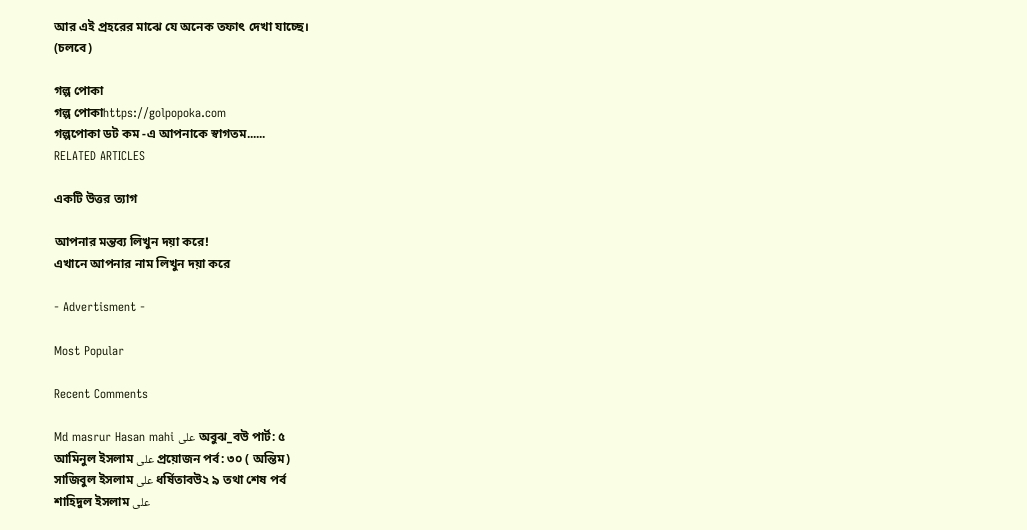আর এই প্রহরের মাঝে যে অনেক তফাৎ দেখা যাচ্ছে।
(চলবে)

গল্প পোকা
গল্প পোকাhttps://golpopoka.com
গল্পপোকা ডট কম -এ আপনাকে স্বাগতম......
RELATED ARTICLES

একটি উত্তর ত্যাগ

আপনার মন্তব্য লিখুন দয়া করে!
এখানে আপনার নাম লিখুন দয়া করে

- Advertisment -

Most Popular

Recent Comments

Md masrur Hasan mahi على অবুঝ_বউ পার্ট: ৫
আমিনুল ইসলাম على প্রয়োজন পর্ব: ৩০ ( অন্তিম)
সাজিবুল ইসলাম على ধর্ষিতাবউ২ ৯ তথা শেষ পর্ব
শাহিদুল ইসলাম على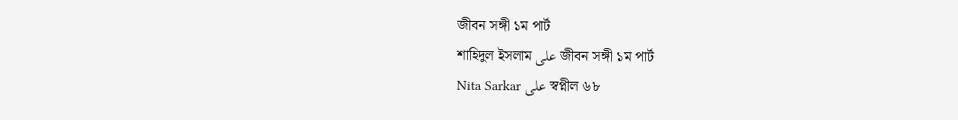জীবন সঙ্গী ১ম পার্ট
শাহিদুল ইসলাম على জীবন সঙ্গী ১ম পার্ট
Nita Sarkar على স্বপ্নীল ৬৮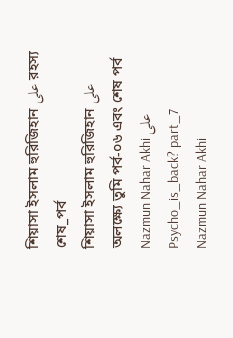শিয়াসা ইসলাম হুরিজিহান على রহস্য শেষ_পর্ব
শিয়াসা ইসলাম হুরিজিহান على অলক্ষ্যে তুমি পর্ব-০৬ এবং শেষ পর্ব
Nazmun Nahar Akhi على Psycho_is_back? part_7
Nazmun Nahar Akhi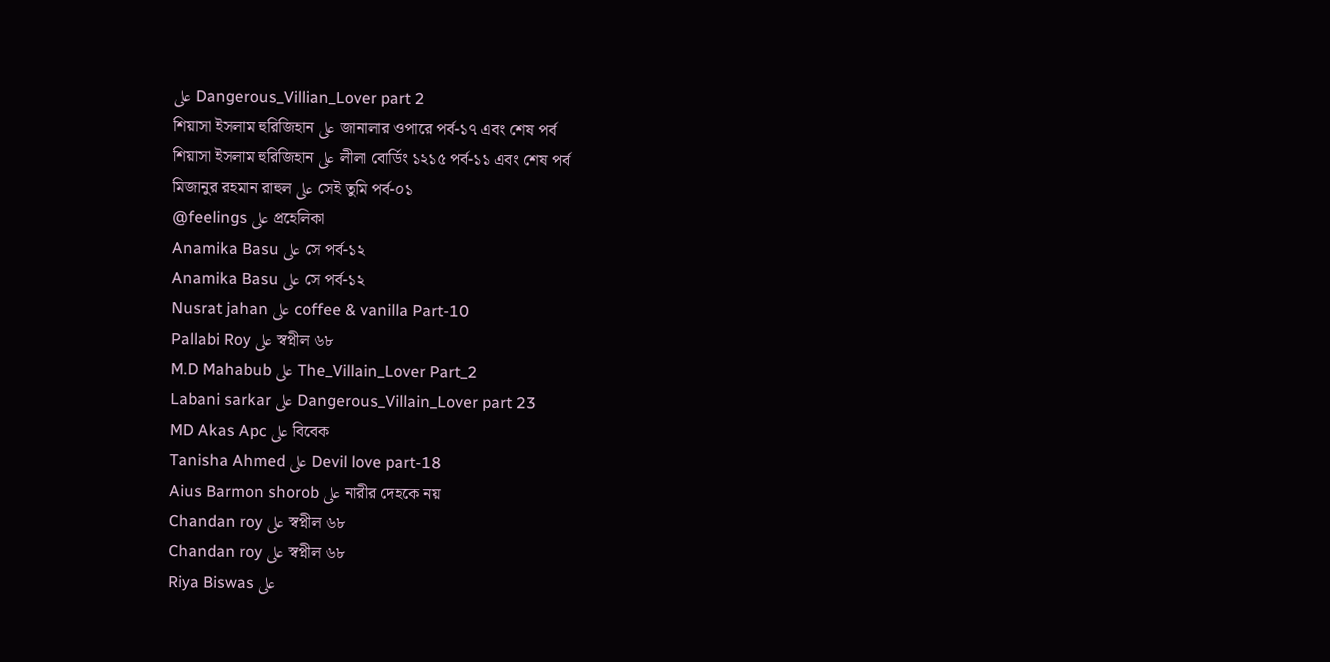على Dangerous_Villian_Lover part 2
শিয়াসা ইসলাম হুরিজিহান على জানালার ওপারে পর্ব-১৭ এবং শেষ পর্ব
শিয়াসা ইসলাম হুরিজিহান على লীলা বোর্ডিং ১২১৫ পর্ব-১১ এবং শেষ পর্ব
মিজানুর রহমান রাহুল على সেই তুমি পর্ব-০১
@feelings على প্রহেলিকা
Anamika Basu على সে পর্ব-১২
Anamika Basu على সে পর্ব-১২
Nusrat jahan على coffee & vanilla Part-10
Pallabi Roy على স্বপ্নীল ৬৮
M.D Mahabub على The_Villain_Lover Part_2
Labani sarkar على Dangerous_Villain_Lover part 23
MD Akas Apc على বিবেক
Tanisha Ahmed على Devil love part-18
Aius Barmon shorob على নারীর দেহকে নয়
Chandan roy على স্বপ্নীল ৬৮
Chandan roy على স্বপ্নীল ৬৮
Riya Biswas على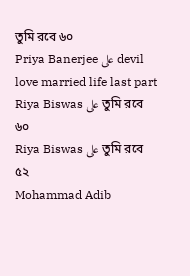তুমি রবে ৬০
Priya Banerjee على devil love married life last part
Riya Biswas على তুমি রবে ৬০
Riya Biswas على তুমি রবে ৫২
Mohammad Adib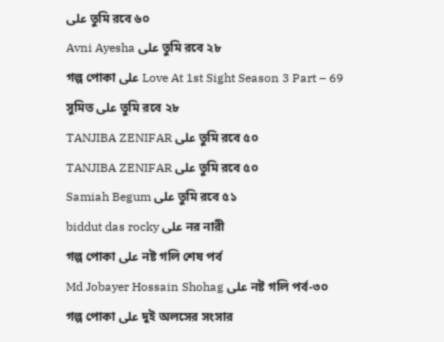على তুমি রবে ৬০
Avni Ayesha على তুমি রবে ২৮
গল্প পোকা على Love At 1st Sight Season 3 Part – 69
সুমিত على তুমি রবে ২৮
TANJIBA ZENIFAR على তুমি রবে ৫০
TANJIBA ZENIFAR على তুমি রবে ৫০
Samiah Begum على তুমি রবে ৫১
biddut das rocky على নর নারী
গল্প পোকা على নষ্ট গলি শেষ পর্ব
Md Jobayer Hossain Shohag على নষ্ট গলি পর্ব-৩০
গল্প পোকা على দুই অলসের সংসার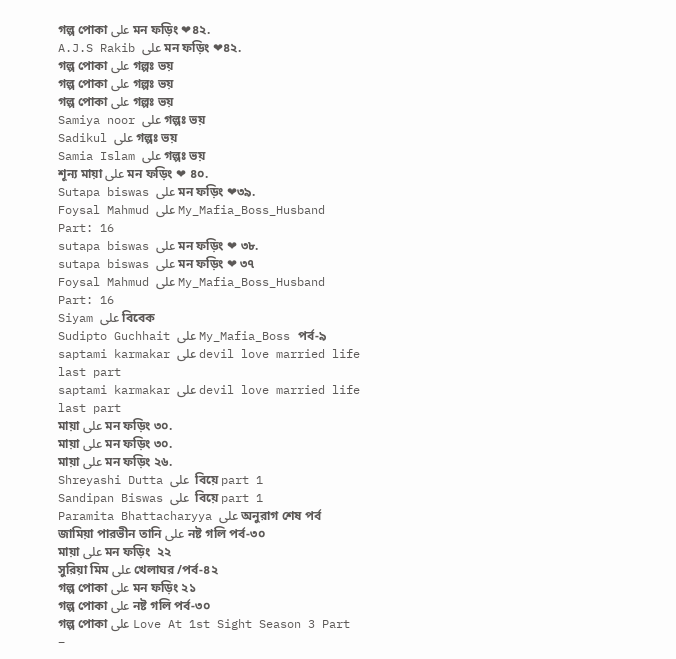গল্প পোকা على মন ফড়িং ❤৪২.
A.J.S Rakib على মন ফড়িং ❤৪২.
গল্প পোকা على গল্পঃ ভয়
গল্প পোকা على গল্পঃ ভয়
গল্প পোকা على গল্পঃ ভয়
Samiya noor على গল্পঃ ভয়
Sadikul على গল্পঃ ভয়
Samia Islam على গল্পঃ ভয়
শূন্য মায়া على মন ফড়িং ❤ ৪০.
Sutapa biswas على মন ফড়িং ❤৩৯.
Foysal Mahmud على My_Mafia_Boss_Husband Part: 16
sutapa biswas على মন ফড়িং ❤ ৩৮.
sutapa biswas على মন ফড়িং ❤ ৩৭
Foysal Mahmud على My_Mafia_Boss_Husband Part: 16
Siyam على বিবেক
Sudipto Guchhait على My_Mafia_Boss পর্ব-৯
saptami karmakar على devil love married life last part
saptami karmakar على devil love married life last part
মায়া على মন ফড়িং ৩০.
মায়া على মন ফড়িং ৩০.
মায়া على মন ফড়িং ২৬.
Shreyashi Dutta على  বিয়ে part 1
Sandipan Biswas على  বিয়ে part 1
Paramita Bhattacharyya على অনুরাগ শেষ পর্ব
জামিয়া পারভীন তানি على নষ্ট গলি পর্ব-৩০
মায়া على মন ফড়িং  ২২
সুরিয়া মিম على খেলাঘর /পর্ব-৪২
গল্প পোকা على মন ফড়িং ২১
গল্প পোকা على নষ্ট গলি পর্ব-৩০
গল্প পোকা على Love At 1st Sight Season 3 Part –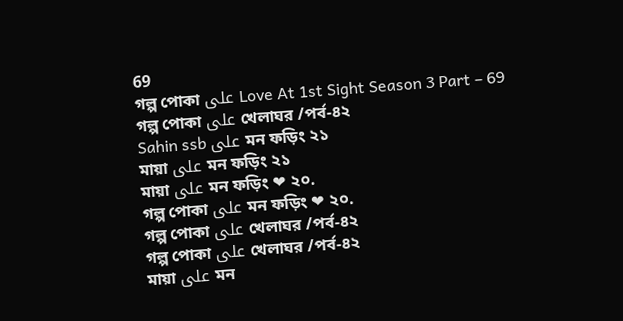69
গল্প পোকা على Love At 1st Sight Season 3 Part – 69
গল্প পোকা على খেলাঘর /পর্ব-৪২
Sahin ssb على মন ফড়িং ২১
মায়া على মন ফড়িং ২১
মায়া على মন ফড়িং ❤ ২০.
গল্প পোকা على মন ফড়িং ❤ ২০.
গল্প পোকা على খেলাঘর /পর্ব-৪২
গল্প পোকা على খেলাঘর /পর্ব-৪২
মায়া على মন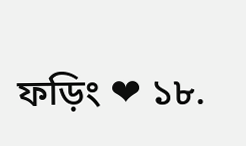ফড়িং ❤ ১৮.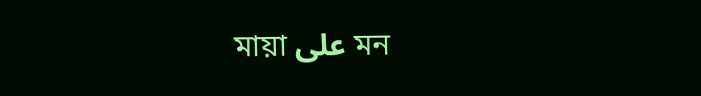মায়া على মন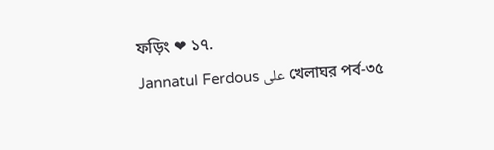ফড়িং ❤ ১৭.
Jannatul Ferdous على খেলাঘর পর্ব-৩৫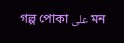গল্প পোকা على মন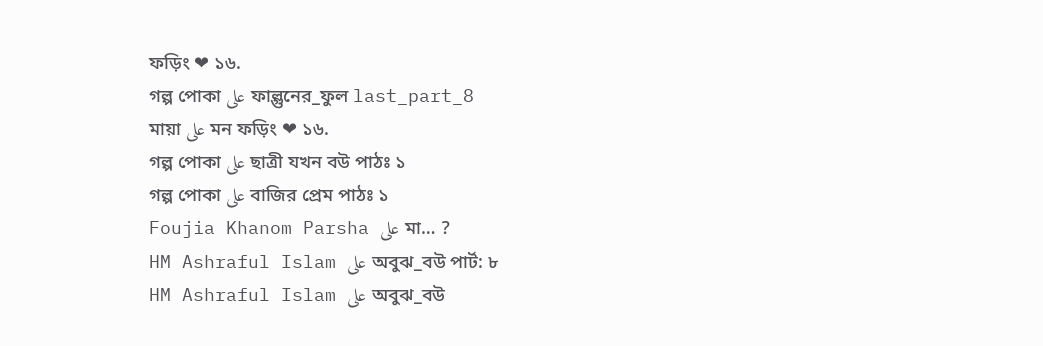ফড়িং ❤ ১৬.
গল্প পোকা على ফাল্গুনের_ফুল last_part_8
মায়া على মন ফড়িং ❤ ১৬.
গল্প পোকা على ছাত্রী যখন বউ পাঠঃ ১
গল্প পোকা على বাজির প্রেম পাঠঃ ১
Foujia Khanom Parsha على মা… ?
HM Ashraful Islam على অবুঝ_বউ পার্ট: ৮
HM Ashraful Islam على অবুঝ_বউ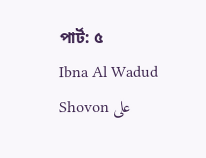পার্ট: ৫
Ibna Al Wadud Shovon على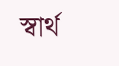স্বার্থ